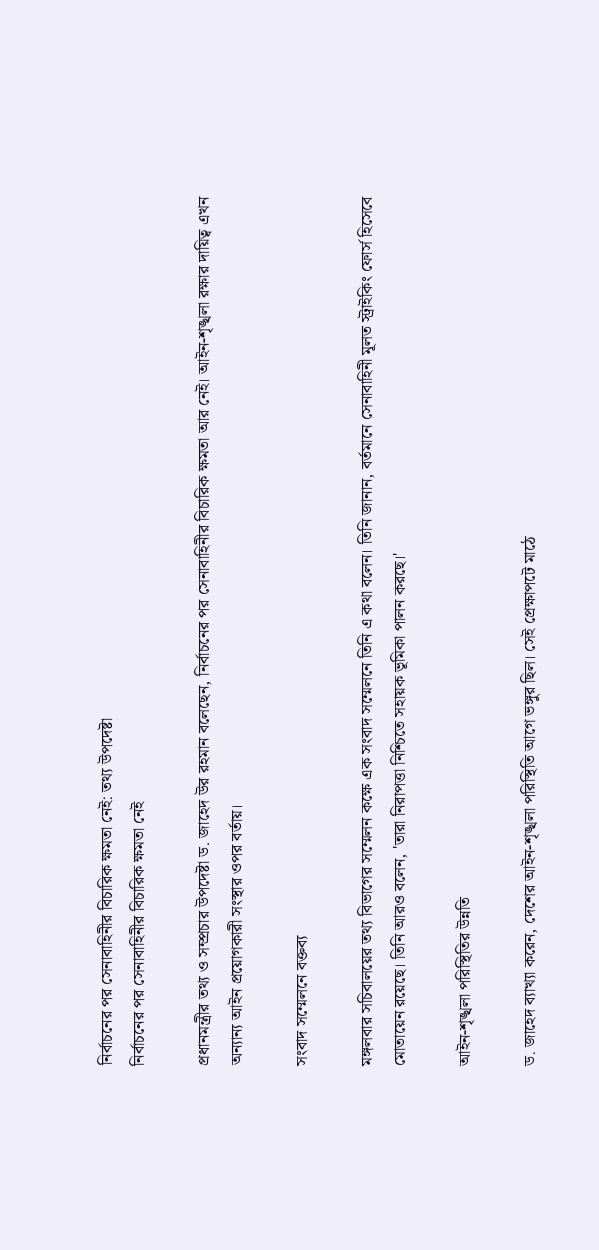নির্বাচনের পর সেনাবাহিনীর বিচারিক ক্ষমতা নেই: তথ্য উপদেষ্টা
নির্বাচনের পর সেনাবাহিনীর বিচারিক ক্ষমতা নেই

প্রধানমন্ত্রীর তথ্য ও সম্প্রচার উপদেষ্টা ড. জাহেদ উর রহমান বলেছেন, নির্বাচনের পর সেনাবাহিনীর বিচারিক ক্ষমতা আর নেই। আইন-শৃঙ্খলা রক্ষার দায়িত্ব এখন অন্যান্য আইন প্রয়োগকারী সংস্থার ওপর বর্তায়।

সংবাদ সম্মেলনে বক্তব্য

মঙ্গলবার সচিবালয়ের তথ্য বিভাগের সম্মেলন কক্ষে এক সংবাদ সম্মেলনে তিনি এ কথা বলেন। তিনি জানান, বর্তমানে সেনাবাহিনী মূলত স্ট্রাইকিং ফোর্স হিসেবে মোতায়েন রয়েছে। তিনি আরও বলেন, 'তারা নিরাপত্তা নিশ্চিতে সহায়ক ভূমিকা পালন করছে।'

আইন-শৃঙ্খলা পরিস্থিতির উন্নতি

ড. জাহেদ ব্যাখ্যা করেন, দেশের আইন-শৃঙ্খলা পরিস্থিতি আগে ভঙ্গুর ছিল। সেই প্রেক্ষাপটে মাঠে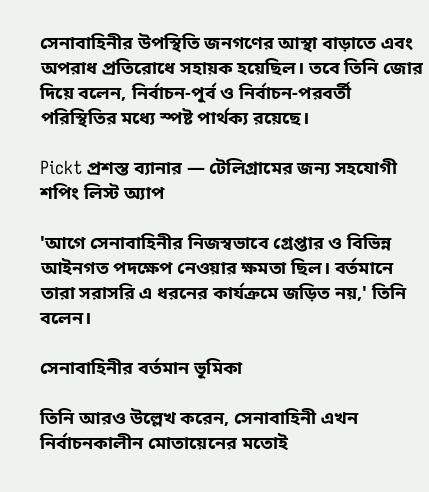সেনাবাহিনীর উপস্থিতি জনগণের আস্থা বাড়াতে এবং অপরাধ প্রতিরোধে সহায়ক হয়েছিল। তবে তিনি জোর দিয়ে বলেন, নির্বাচন-পূর্ব ও নির্বাচন-পরবর্তী পরিস্থিতির মধ্যে স্পষ্ট পার্থক্য রয়েছে।

Pickt প্রশস্ত ব্যানার — টেলিগ্রামের জন্য সহযোগী শপিং লিস্ট অ্যাপ

'আগে সেনাবাহিনীর নিজস্বভাবে গ্রেপ্তার ও বিভিন্ন আইনগত পদক্ষেপ নেওয়ার ক্ষমতা ছিল। বর্তমানে তারা সরাসরি এ ধরনের কার্যক্রমে জড়িত নয়,' তিনি বলেন।

সেনাবাহিনীর বর্তমান ভূমিকা

তিনি আরও উল্লেখ করেন, সেনাবাহিনী এখন নির্বাচনকালীন মোতায়েনের মতোই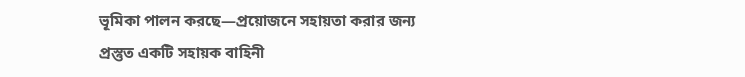ভূমিকা পালন করছে—প্রয়োজনে সহায়তা করার জন্য প্রস্তুত একটি সহায়ক বাহিনী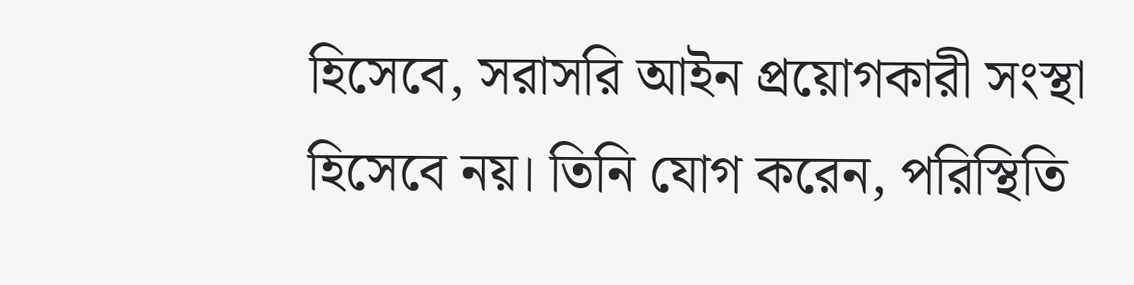হিসেবে, সরাসরি আইন প্রয়োগকারী সংস্থা হিসেবে নয়। তিনি যোগ করেন, পরিস্থিতি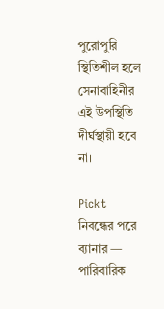পুরোপুরি স্থিতিশীল হলে সেনাবাহিনীর এই উপস্থিতি দীর্ঘস্থায়ী হবে না।

Pickt নিবন্ধের পরে ব্যানার — পারিবারিক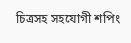চিত্রসহ সহযোগী শপিং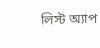লিস্ট অ্যাপ